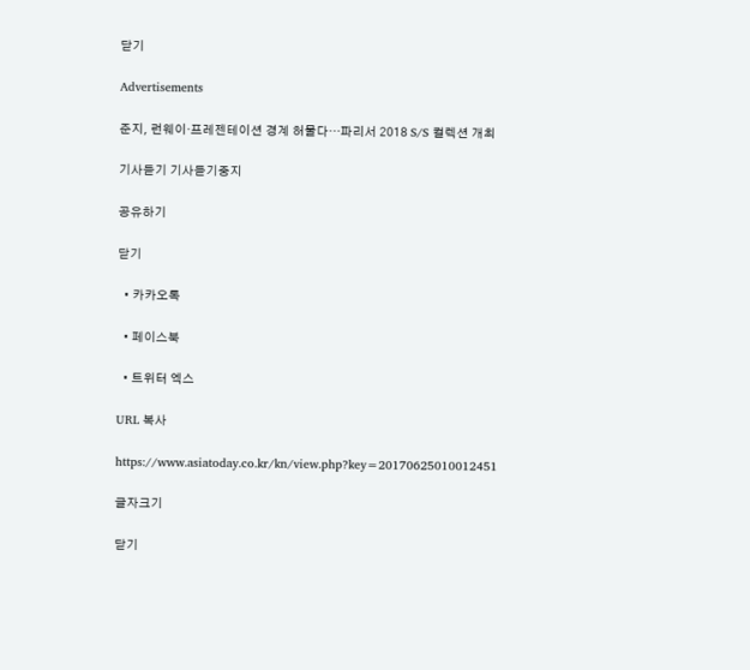닫기

Advertisements

준지, 런웨이·프레젠테이션 경계 허물다…파리서 2018 S/S 컬렉션 개최

기사듣기 기사듣기중지

공유하기

닫기

  • 카카오톡

  • 페이스북

  • 트위터 엑스

URL 복사

https://www.asiatoday.co.kr/kn/view.php?key=20170625010012451

글자크기

닫기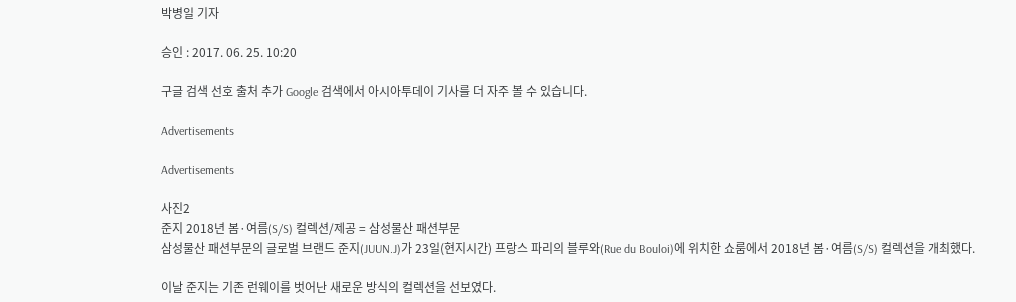박병일 기자

승인 : 2017. 06. 25. 10:20

구글 검색 선호 출처 추가 Google 검색에서 아시아투데이 기사를 더 자주 볼 수 있습니다.

Advertisements

Advertisements

사진2
준지 2018년 봄·여름(S/S) 컬렉션/제공 = 삼성물산 패션부문
삼성물산 패션부문의 글로벌 브랜드 준지(JUUN.J)가 23일(현지시간) 프랑스 파리의 블루와(Rue du Bouloi)에 위치한 쇼룸에서 2018년 봄·여름(S/S) 컬렉션을 개최했다.

이날 준지는 기존 런웨이를 벗어난 새로운 방식의 컬렉션을 선보였다.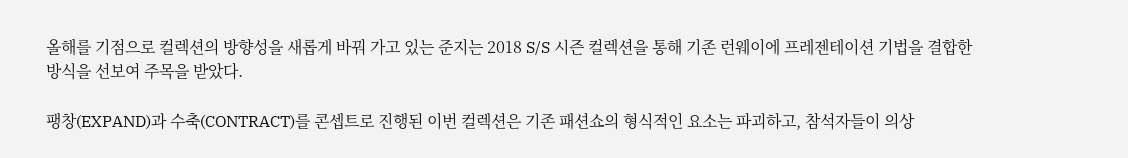올해를 기점으로 컬렉션의 방향성을 새롭게 바꿔 가고 있는 준지는 2018 S/S 시즌 컬렉션을 통해 기존 런웨이에 프레젠테이션 기법을 결합한 방식을 선보여 주목을 받았다.

팽창(EXPAND)과 수축(CONTRACT)를 콘셉트로 진행된 이번 컬렉션은 기존 패션쇼의 형식적인 요소는 파괴하고, 참석자들이 의상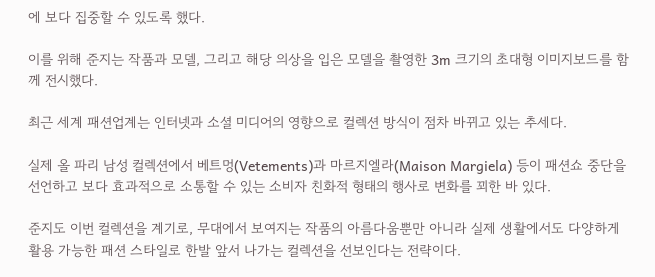에 보다 집중할 수 있도록 했다.

이를 위해 준지는 작품과 모델, 그리고 해당 의상을 입은 모델을 촬영한 3m 크기의 초대형 이미지보드를 함께 전시했다.

최근 세계 패션업계는 인터넷과 소셜 미디어의 영향으로 컬렉션 방식이 점차 바뀌고 있는 추세다.

실제 올 파리 남성 컬렉션에서 베트멍(Vetements)과 마르지엘라(Maison Margiela) 등이 패션쇼 중단을 선언하고 보다 효과적으로 소통할 수 있는 소비자 친화적 형태의 행사로 변화를 꾀한 바 있다.

준지도 이번 컬렉션을 계기로, 무대에서 보여지는 작품의 아름다움뿐만 아니라 실제 생활에서도 다양하게 활용 가능한 패션 스타일로 한발 앞서 나가는 컬렉션을 선보인다는 전략이다.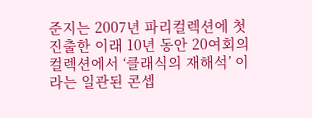준지는 2007년 파리컬렉션에 첫 진출한 이래 10년 동안 20여회의 컬렉션에서 ‘클래식의 재해석’ 이라는 일관된 콘셉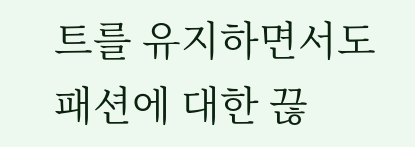트를 유지하면서도 패션에 대한 끊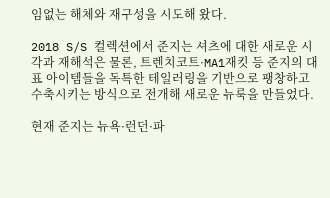임없는 해체와 재구성을 시도해 왔다.

2018 S/S 컬렉션에서 준지는 셔츠에 대한 새로운 시각과 재해석은 물론, 트렌치코트·MA1재킷 등 준지의 대표 아이템들을 독특한 테일러링을 기반으로 팽창하고 수축시키는 방식으로 전개해 새로운 뉴룩을 만들었다.

현재 준지는 뉴욕·런던·파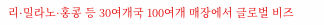리·밀라노·홍콩 등 30여개국 100여개 매장에서 글로벌 비즈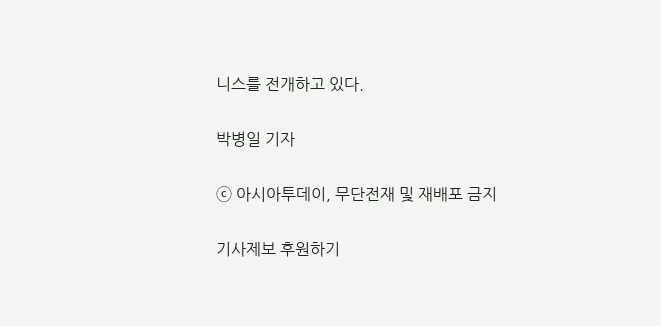니스를 전개하고 있다.

박병일 기자

ⓒ 아시아투데이, 무단전재 및 재배포 금지

기사제보 후원하기